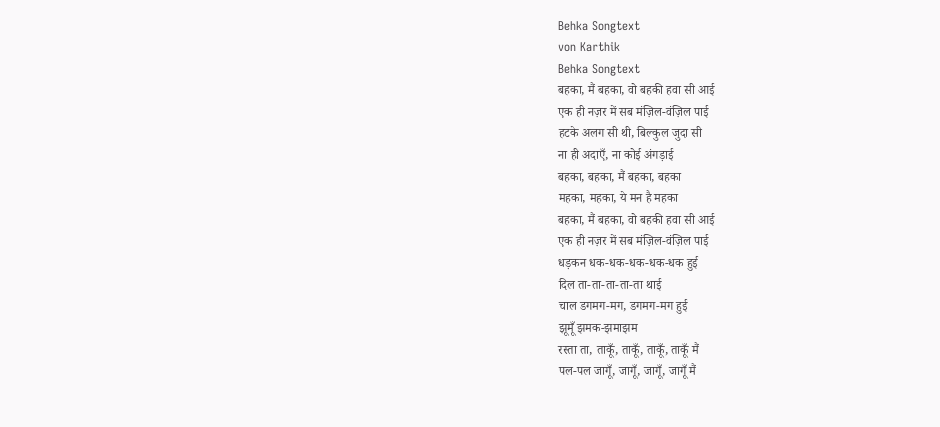Behka Songtext
von Karthik
Behka Songtext
बहका, मैं बहका, वो बहकी हवा सी आई
एक ही नज़र में सब मंज़िल-वंज़िल पाई
हटके अलग सी थी, बिल्कुल जुदा सी
ना ही अदाएँ, ना कोई अंगड़ाई
बहका, बहका, मैं बहका, बहका
महका, महका, ये मन है महका
बहका, मैं बहका, वो बहकी हवा सी आई
एक ही नज़र में सब मंज़िल-वंज़िल पाई
धड़कन धक-धक-धक-धक-धक हुई
दिल ता-ता-ता-ता-ता थाई
चाल डगमग-मग, डगमग-मग हुई
झूमूँ झमक-झमाझम
रस्ता ता, ताकूँ, ताकूँ, ताकूँ, ताकूँ मैं
पल-पल जागूँ, जागूँ, जागूँ, जागूँ मैं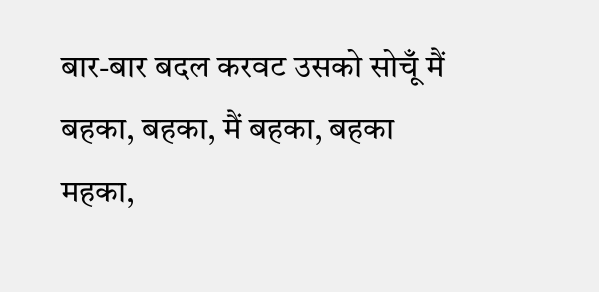बार-बार बदल करवट उसको सोचूँ मैं
बहका, बहका, मैं बहका, बहका
महका,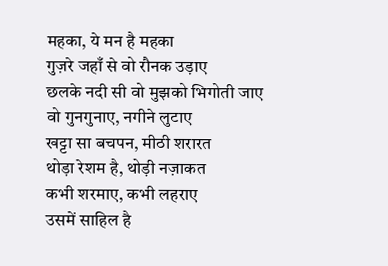महका, ये मन है महका
गुज़रे जहाँ से वो रौनक उड़ाए
छलके नदी सी वो मुझको भिगोती जाए
वो गुनगुनाए, नगीने लुटाए
खट्टा सा बचपन, मीठी शरारत
थोड़ा रेशम है, थोड़ी नज़ाकत
कभी शरमाए, कभी लहराए
उसमें साहिल है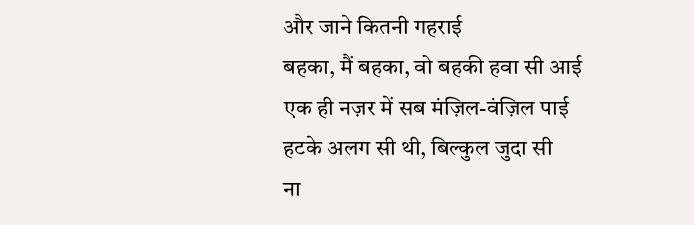और जाने कितनी गहराई
बहका, मैं बहका, वो बहकी हवा सी आई
एक ही नज़र में सब मंज़िल-वंज़िल पाई
हटके अलग सी थी, बिल्कुल जुदा सी
ना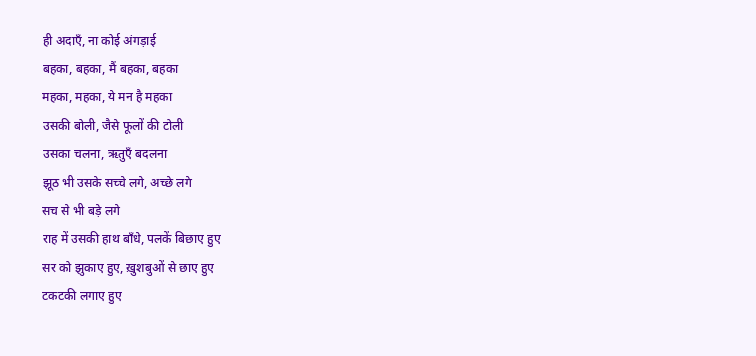ही अदाएँ, ना कोई अंगड़ाई
बहका, बहका, मैं बहका, बहका
महका, महका, ये मन है महका
उसकी बोली, जैसे फूलों की टोली
उसका चलना, ऋतुएँ बदलना
झूठ भी उसके सच्चे लगे, अच्छे लगे
सच से भी बड़े लगे
राह में उसकी हाथ बाँधे, पलकें बिछाए हुए
सर को झुकाए हुए, ख़ुशबुओं से छाए हुए
टकटकी लगाए हुए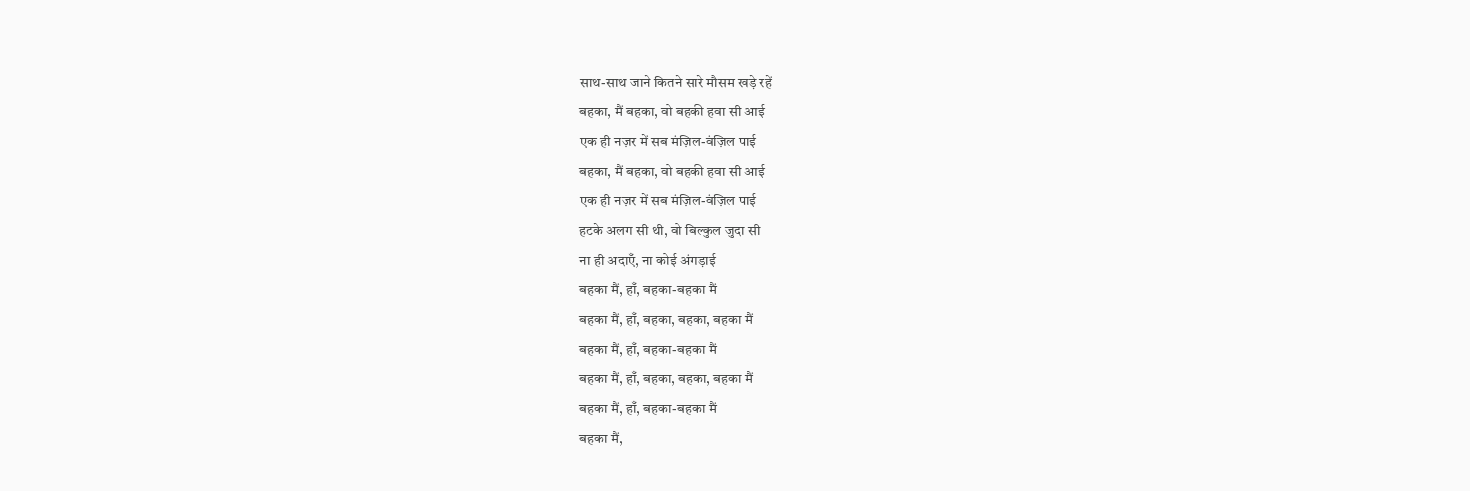साथ-साथ जाने कितने सारे मौसम खड़े रहें
बहका, मैं बहका, वो बहकी हवा सी आई
एक ही नज़र में सब मंज़िल-वंज़िल पाई
बहका, मैं बहका, वो बहकी हवा सी आई
एक ही नज़र में सब मंज़िल-वंज़िल पाई
हटके अलग सी थी, वो बिल्कुल जुदा सी
ना ही अदाएँ, ना कोई अंगड़ाई
बहका मैं, हाँ, बहका-बहका मैं
बहका मैं, हाँ, बहका, बहका, बहका मैं
बहका मैं, हाँ, बहका-बहका मैं
बहका मैं, हाँ, बहका, बहका, बहका मैं
बहका मैं, हाँ, बहका-बहका मैं
बहका मैं,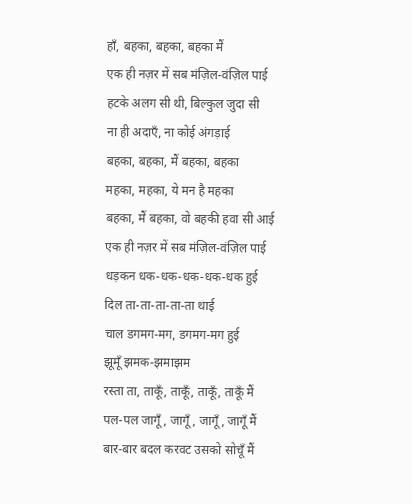हाँ, बहका, बहका, बहका मैं
एक ही नज़र में सब मंज़िल-वंज़िल पाई
हटके अलग सी थी, बिल्कुल जुदा सी
ना ही अदाएँ, ना कोई अंगड़ाई
बहका, बहका, मैं बहका, बहका
महका, महका, ये मन है महका
बहका, मैं बहका, वो बहकी हवा सी आई
एक ही नज़र में सब मंज़िल-वंज़िल पाई
धड़कन धक-धक-धक-धक-धक हुई
दिल ता-ता-ता-ता-ता थाई
चाल डगमग-मग, डगमग-मग हुई
झूमूँ झमक-झमाझम
रस्ता ता, ताकूँ, ताकूँ, ताकूँ, ताकूँ मैं
पल-पल जागूँ, जागूँ, जागूँ, जागूँ मैं
बार-बार बदल करवट उसको सोचूँ मैं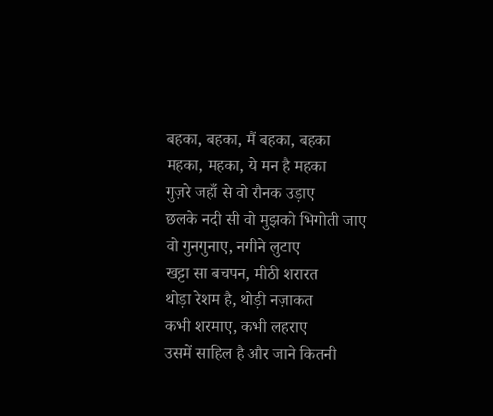बहका, बहका, मैं बहका, बहका
महका, महका, ये मन है महका
गुज़रे जहाँ से वो रौनक उड़ाए
छलके नदी सी वो मुझको भिगोती जाए
वो गुनगुनाए, नगीने लुटाए
खट्टा सा बचपन, मीठी शरारत
थोड़ा रेशम है, थोड़ी नज़ाकत
कभी शरमाए, कभी लहराए
उसमें साहिल है और जाने कितनी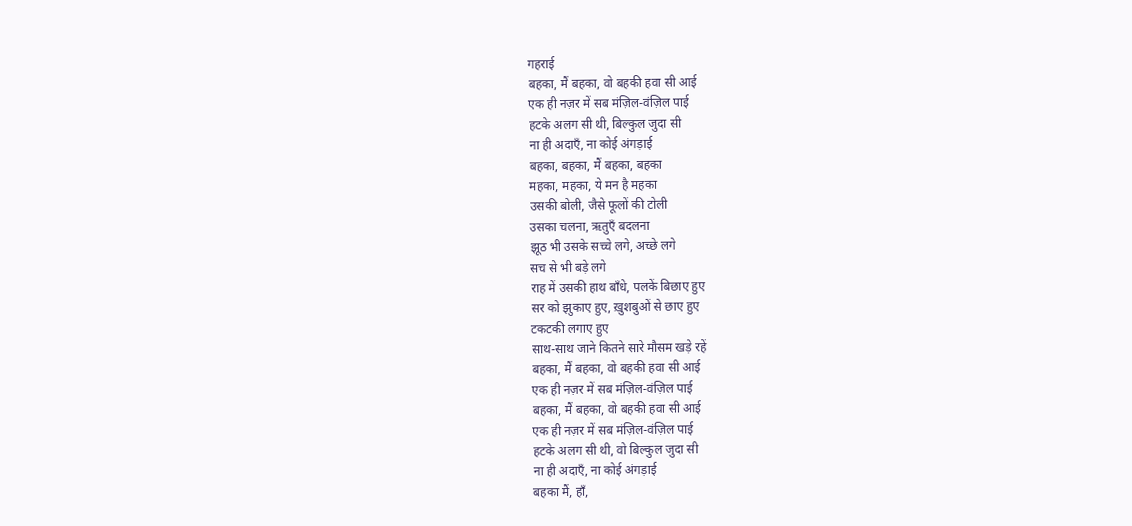गहराई
बहका, मैं बहका, वो बहकी हवा सी आई
एक ही नज़र में सब मंज़िल-वंज़िल पाई
हटके अलग सी थी, बिल्कुल जुदा सी
ना ही अदाएँ, ना कोई अंगड़ाई
बहका, बहका, मैं बहका, बहका
महका, महका, ये मन है महका
उसकी बोली, जैसे फूलों की टोली
उसका चलना, ऋतुएँ बदलना
झूठ भी उसके सच्चे लगे, अच्छे लगे
सच से भी बड़े लगे
राह में उसकी हाथ बाँधे, पलकें बिछाए हुए
सर को झुकाए हुए, ख़ुशबुओं से छाए हुए
टकटकी लगाए हुए
साथ-साथ जाने कितने सारे मौसम खड़े रहें
बहका, मैं बहका, वो बहकी हवा सी आई
एक ही नज़र में सब मंज़िल-वंज़िल पाई
बहका, मैं बहका, वो बहकी हवा सी आई
एक ही नज़र में सब मंज़िल-वंज़िल पाई
हटके अलग सी थी, वो बिल्कुल जुदा सी
ना ही अदाएँ, ना कोई अंगड़ाई
बहका मैं, हाँ,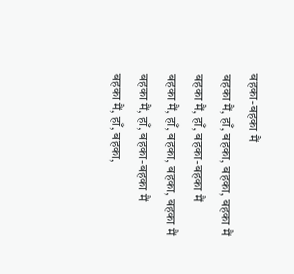बहका-बहका मैं
बहका मैं, हाँ, बहका, बहका, बहका मैं
बहका मैं, हाँ, बहका-बहका मैं
बहका मैं, हाँ, बहका, बहका, बहका मैं
बहका मैं, हाँ, बहका-बहका मैं
बहका मैं, हाँ, बहका,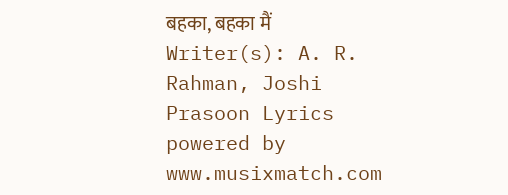बहका, बहका मैं
Writer(s): A. R. Rahman, Joshi Prasoon Lyrics powered by www.musixmatch.com